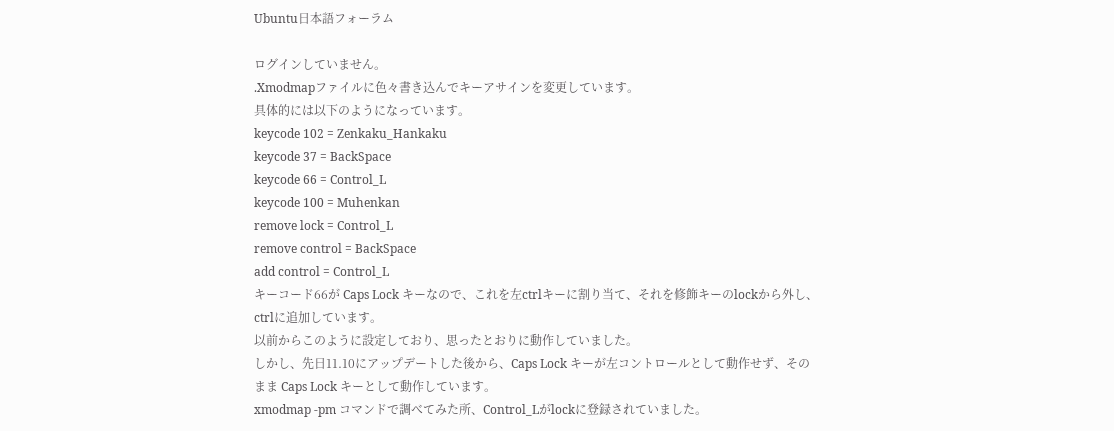Ubuntu日本語フォーラム

ログインしていません。
.Xmodmapファイルに色々書き込んでキーアサインを変更しています。
具体的には以下のようになっています。
keycode 102 = Zenkaku_Hankaku
keycode 37 = BackSpace
keycode 66 = Control_L
keycode 100 = Muhenkan
remove lock = Control_L
remove control = BackSpace
add control = Control_L
キーコード66が Caps Lock キーなので、これを左ctrlキーに割り当て、それを修飾キーのlockから外し、ctrlに追加しています。
以前からこのように設定しており、思ったとおりに動作していました。
しかし、先日11.10にアップデートした後から、Caps Lock キーが左コントロールとして動作せず、そのまま Caps Lock キーとして動作しています。
xmodmap -pm コマンドで調べてみた所、Control_Lがlockに登録されていました。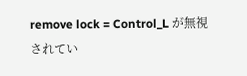remove lock = Control_L が無視されてい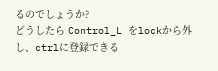るのでしょうか?
どうしたら Control_L をlockから外し、ctrlに登録できる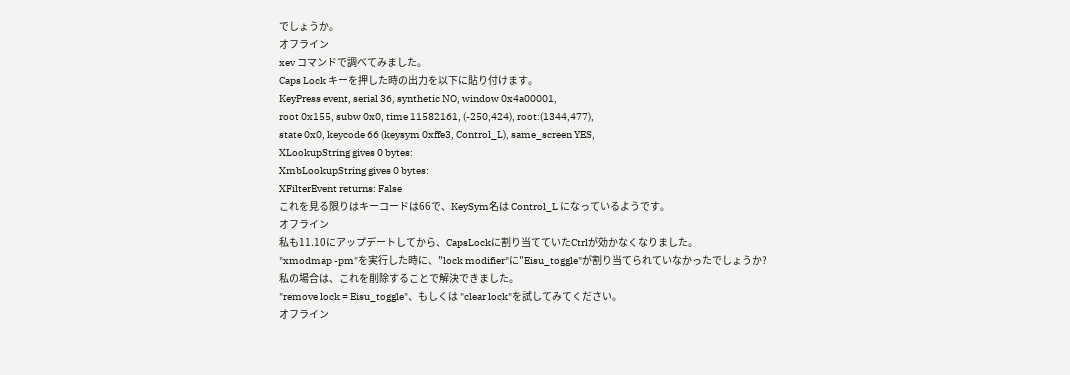でしょうか。
オフライン
xev コマンドで調べてみました。
Caps Lock キーを押した時の出力を以下に貼り付けます。
KeyPress event, serial 36, synthetic NO, window 0x4a00001,
root 0x155, subw 0x0, time 11582161, (-250,424), root:(1344,477),
state 0x0, keycode 66 (keysym 0xffe3, Control_L), same_screen YES,
XLookupString gives 0 bytes:
XmbLookupString gives 0 bytes:
XFilterEvent returns: False
これを見る限りはキーコードは66で、KeySym名は Control_L になっているようです。
オフライン
私も11.10にアップデートしてから、CapsLockに割り当てていたCtrlが効かなくなりました。
"xmodmap -pm"を実行した時に、"lock modifier"に"Eisu_toggle"が割り当てられていなかったでしょうか?
私の場合は、これを削除することで解決できました。
"remove lock = Eisu_toggle"、もしくは "clear lock"を試してみてください。
オフライン